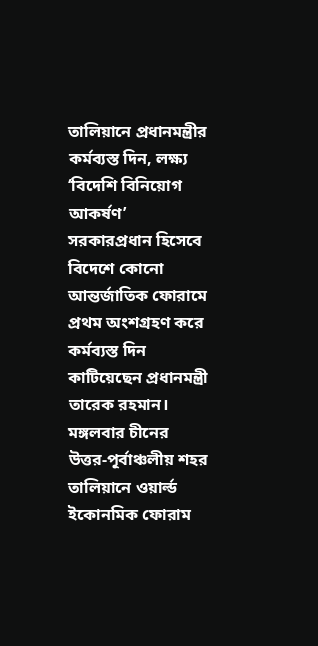তালিয়ানে প্রধানমন্ত্রীর কর্মব্যস্ত দিন, লক্ষ্য ‘বিদেশি বিনিয়োগ আকর্ষণ’
সরকারপ্রধান হিসেবে বিদেশে কোনো আন্তর্জাতিক ফোরামে প্রথম অংশগ্রহণ করে কর্মব্যস্ত দিন কাটিয়েছেন প্রধানমন্ত্রী তারেক রহমান।
মঙ্গলবার চীনের উত্তর-পূর্বাঞ্চলীয় শহর তালিয়ানে ওয়ার্ল্ড ইকোনমিক ফোরাম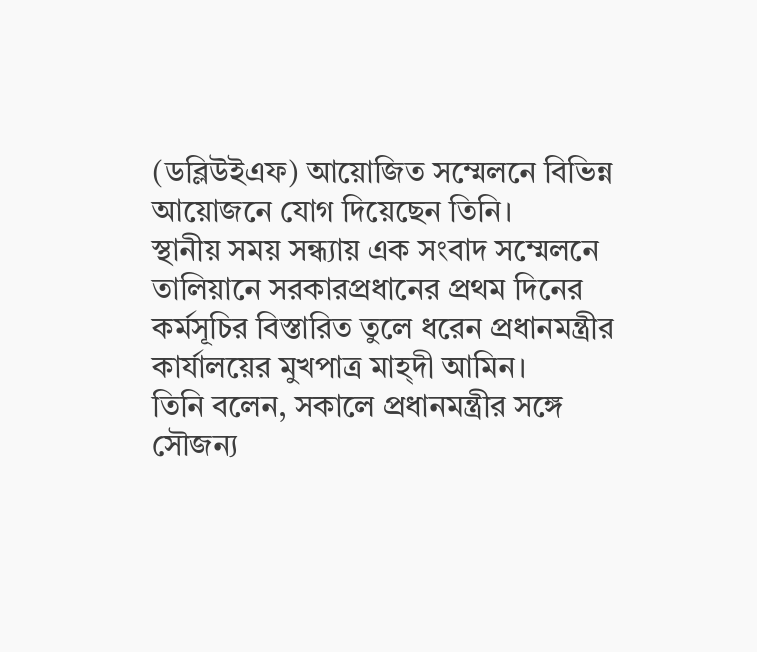(ডব্লিউইএফ) আয়োজিত সম্মেলনে বিভিন্ন আয়োজনে যোগ দিয়েছেন তিনি।
স্থানীয় সময় সন্ধ্যায় এক সংবাদ সম্মেলনে তালিয়ানে সরকারপ্রধানের প্রথম দিনের কর্মসূচির বিস্তারিত তুলে ধরেন প্রধানমন্ত্রীর কার্যালয়ের মুখপাত্র মাহ্দী আমিন।
তিনি বলেন, সকালে প্রধানমন্ত্রীর সঙ্গে সৌজন্য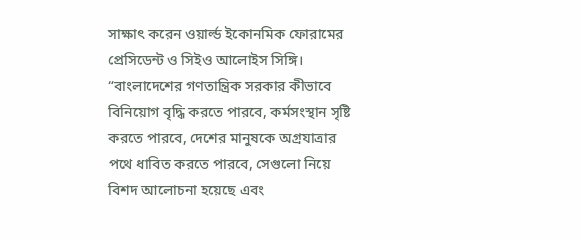সাক্ষাৎ করেন ওয়ার্ল্ড ইকোনমিক ফোরামের প্রেসিডেন্ট ও সিইও আলোইস সিঙ্গি।
“বাংলাদেশের গণতান্ত্রিক সরকার কীভাবে বিনিয়োগ বৃদ্ধি করতে পারবে, কর্মসংস্থান সৃষ্টি করতে পারবে, দেশের মানুষকে অগ্রযাত্রার পথে ধাবিত করতে পারবে, সেগুলো নিয়ে বিশদ আলোচনা হয়েছে এবং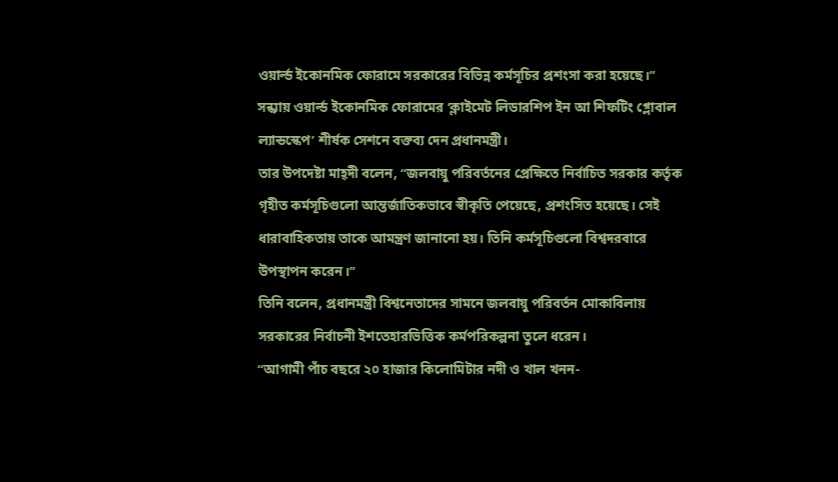ওয়ার্ল্ড ইকোনমিক ফোরামে সরকারের বিভিন্ন কর্মসূচির প্রশংসা করা হয়েছে।”
সন্ধ্যায় ওয়ার্ল্ড ইকোনমিক ফোরামের ‘ক্লাইমেট লিডারশিপ ইন আ শিফটিং গ্লোবাল ল্যান্ডস্কেপ’ শীর্ষক সেশনে বক্তব্য দেন প্রধানমন্ত্রী।
তার উপদেষ্টা মাহ্দী বলেন, “জলবায়ু পরিবর্তনের প্রেক্ষিতে নির্বাচিত সরকার কর্তৃক গৃহীত কর্মসূচিগুলো আন্তর্জাতিকভাবে স্বীকৃতি পেয়েছে, প্রশংসিত হয়েছে। সেই ধারাবাহিকতায় তাকে আমন্ত্রণ জানানো হয়। তিনি কর্মসূচিগুলো বিশ্বদরবারে উপস্থাপন করেন।”
তিনি বলেন, প্রধানমন্ত্রী বিশ্বনেতাদের সামনে জলবায়ু পরিবর্তন মোকাবিলায় সরকারের নির্বাচনী ইশতেহারভিত্তিক কর্মপরিকল্পনা তুলে ধরেন।
“আগামী পাঁচ বছরে ২০ হাজার কিলোমিটার নদী ও খাল খনন-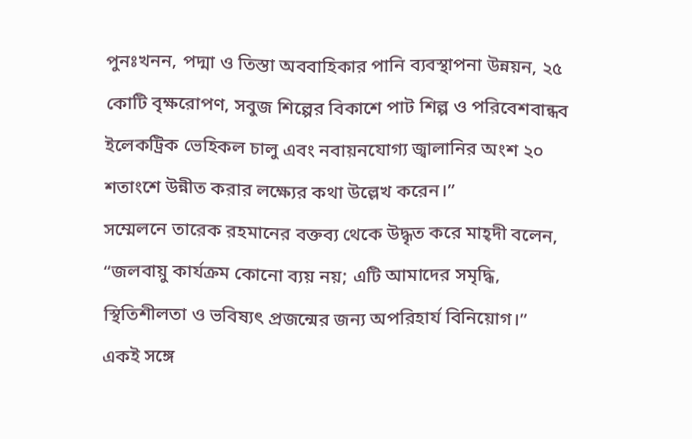পুনঃখনন, পদ্মা ও তিস্তা অববাহিকার পানি ব্যবস্থাপনা উন্নয়ন, ২৫ কোটি বৃক্ষরোপণ, সবুজ শিল্পের বিকাশে পাট শিল্প ও পরিবেশবান্ধব ইলেকট্রিক ভেহিকল চালু এবং নবায়নযোগ্য জ্বালানির অংশ ২০ শতাংশে উন্নীত করার লক্ষ্যের কথা উল্লেখ করেন।”
সম্মেলনে তারেক রহমানের বক্তব্য থেকে উদ্ধৃত করে মাহ্দী বলেন, “জলবায়ু কার্যক্রম কোনো ব্যয় নয়; এটি আমাদের সমৃদ্ধি, স্থিতিশীলতা ও ভবিষ্যৎ প্রজন্মের জন্য অপরিহার্য বিনিয়োগ।”
একই সঙ্গে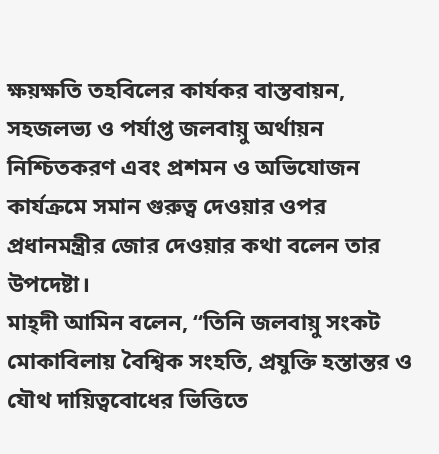ক্ষয়ক্ষতি তহবিলের কার্যকর বাস্তবায়ন, সহজলভ্য ও পর্যাপ্ত জলবায়ু অর্থায়ন নিশ্চিতকরণ এবং প্রশমন ও অভিযোজন কার্যক্রমে সমান গুরুত্ব দেওয়ার ওপর প্রধানমন্ত্রীর জোর দেওয়ার কথা বলেন তার উপদেষ্টা।
মাহ্দী আমিন বলেন, “তিনি জলবায়ু সংকট মোকাবিলায় বৈশ্বিক সংহতি, প্রযুক্তি হস্তান্তর ও যৌথ দায়িত্ববোধের ভিত্তিতে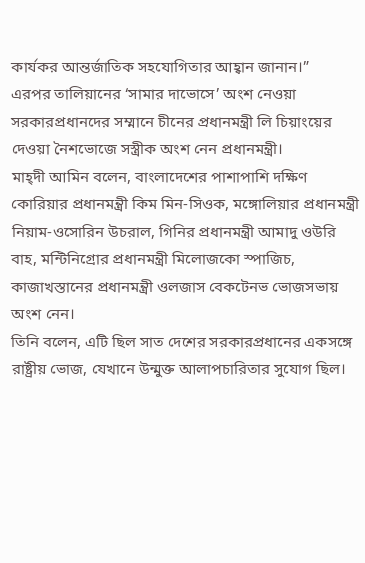কার্যকর আন্তর্জাতিক সহযোগিতার আহ্বান জানান।”
এরপর তালিয়ানের ‘সামার দাভোসে’ অংশ নেওয়া সরকারপ্রধানদের সম্মানে চীনের প্রধানমন্ত্রী লি চিয়াংয়ের দেওয়া নৈশভোজে সস্ত্রীক অংশ নেন প্রধানমন্ত্রী।
মাহ্দী আমিন বলেন, বাংলাদেশের পাশাপাশি দক্ষিণ কোরিয়ার প্রধানমন্ত্রী কিম মিন-সিওক, মঙ্গোলিয়ার প্রধানমন্ত্রী নিয়াম-ওসোরিন উচরাল, গিনির প্রধানমন্ত্রী আমাদু ওউরি বাহ, মন্টিনিগ্রোর প্রধানমন্ত্রী মিলোজকো স্পাজিচ, কাজাখস্তানের প্রধানমন্ত্রী ওলজাস বেকটেনভ ভোজসভায় অংশ নেন।
তিনি বলেন, এটি ছিল সাত দেশের সরকারপ্রধানের একসঙ্গে রাষ্ট্রীয় ভোজ, যেখানে উন্মুক্ত আলাপচারিতার সুযোগ ছিল।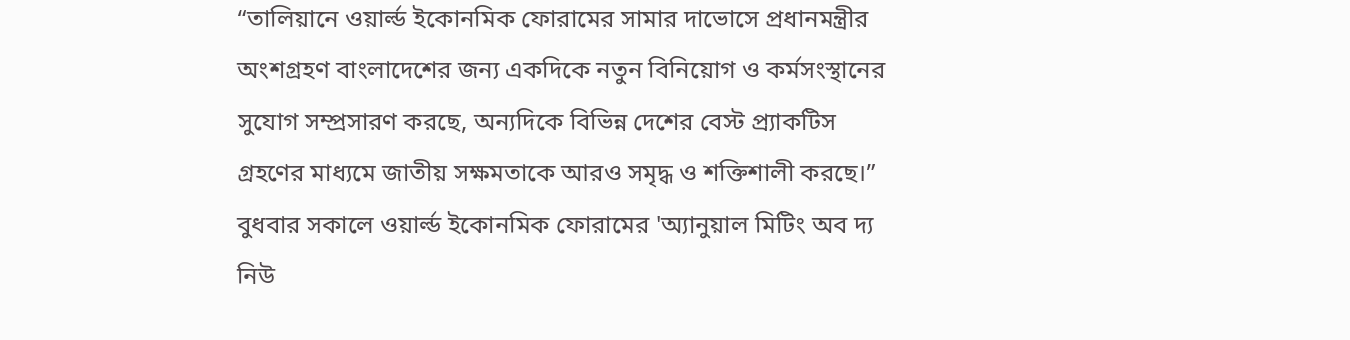“তালিয়ানে ওয়ার্ল্ড ইকোনমিক ফোরামের সামার দাভোসে প্রধানমন্ত্রীর অংশগ্রহণ বাংলাদেশের জন্য একদিকে নতুন বিনিয়োগ ও কর্মসংস্থানের সুযোগ সম্প্রসারণ করছে, অন্যদিকে বিভিন্ন দেশের বেস্ট প্র্যাকটিস গ্রহণের মাধ্যমে জাতীয় সক্ষমতাকে আরও সমৃদ্ধ ও শক্তিশালী করছে।”
বুধবার সকালে ওয়ার্ল্ড ইকোনমিক ফোরামের 'অ্যানুয়াল মিটিং অব দ্য নিউ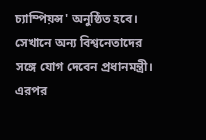চ্যাম্পিয়ন্স' অনুষ্ঠিত হবে। সেখানে অন্য বিশ্বনেতাদের সঙ্গে যোগ দেবেন প্রধানমন্ত্রী।
এরপর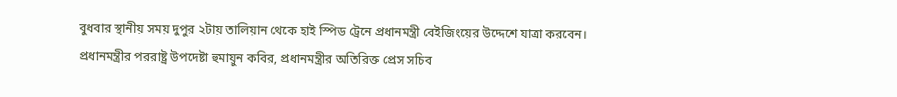বুধবার স্থানীয় সময় দুপুর ২টায় তালিয়ান থেকে হাই স্পিড ট্রেনে প্রধানমন্ত্রী বেইজিংয়ের উদ্দেশে যাত্রা করবেন।
প্রধানমন্ত্রীর পররাষ্ট্র উপদেষ্টা হুমায়ুন কবির, প্রধানমন্ত্রীর অতিরিক্ত প্রেস সচিব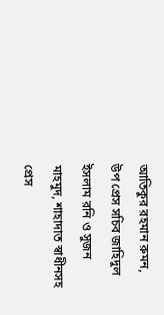আতিকুর রহমান রুমন, উপ প্রেস সচিব জাহিদুল ইসলাম রনি ও সুজন মাহমুদ, শাহাদাত স্বাধীনসহ প্রেস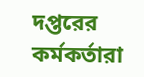দপ্তরের কর্মকর্তারা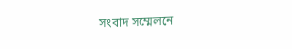সংবাদ সম্মেলনে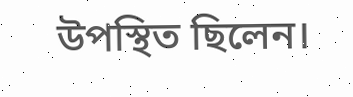উপস্থিত ছিলেন।